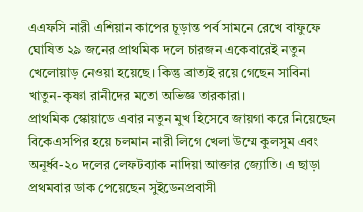এএফসি নারী এশিয়ান কাপের চূড়ান্ত পর্ব সামনে রেখে বাফুফে ঘোষিত ২৯ জনের প্রাথমিক দলে চারজন একেবারেই নতুন খেলোয়াড় নেওয়া হয়েছে। কিন্তু ব্রাত্যই রয়ে গেছেন সাবিনা খাতুন-কৃষ্ণা রানীদের মতো অভিজ্ঞ তারকারা।
প্রাথমিক স্কোয়াডে এবার নতুন মুখ হিসেবে জায়গা করে নিয়েছেন বিকেএসপির হয়ে চলমান নারী লিগে খেলা উম্মে কুলসুম এবং অনূর্ধ্ব-২০ দলের লেফটব্যাক নাদিয়া আক্তার জ্যোতি। এ ছাড়া প্রথমবার ডাক পেয়েছেন সুইডেনপ্রবাসী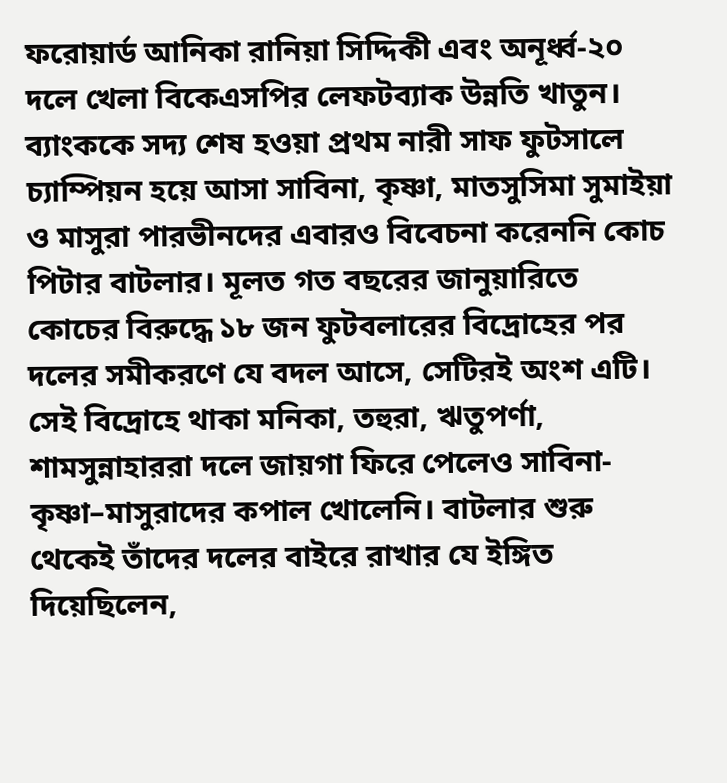ফরোয়ার্ড আনিকা রানিয়া সিদ্দিকী এবং অনূর্ধ্ব-২০ দলে খেলা বিকেএসপির লেফটব্যাক উন্নতি খাতুন।
ব্যাংককে সদ্য শেষ হওয়া প্রথম নারী সাফ ফুটসালে চ্যাম্পিয়ন হয়ে আসা সাবিনা, কৃষ্ণা, মাতসুসিমা সুমাইয়া ও মাসুরা পারভীনদের এবারও বিবেচনা করেননি কোচ পিটার বাটলার। মূলত গত বছরের জানুয়ারিতে কোচের বিরুদ্ধে ১৮ জন ফুটবলারের বিদ্রোহের পর দলের সমীকরণে যে বদল আসে, সেটিরই অংশ এটি। সেই বিদ্রোহে থাকা মনিকা, তহুরা, ঋতুপর্ণা, শামসুন্নাহাররা দলে জায়গা ফিরে পেলেও সাবিনা-কৃষ্ণা–মাসুরাদের কপাল খোলেনি। বাটলার শুরু থেকেই তাঁদের দলের বাইরে রাখার যে ইঙ্গিত দিয়েছিলেন,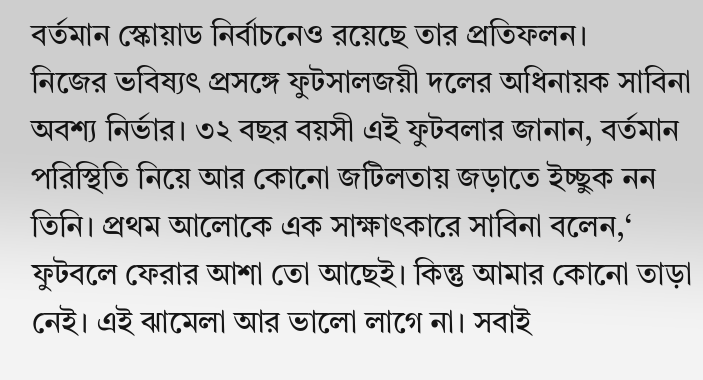বর্তমান স্কোয়াড নির্বাচনেও রয়েছে তার প্রতিফলন।
নিজের ভবিষ্যৎ প্রসঙ্গে ফুটসালজয়ী দলের অধিনায়ক সাবিনা অবশ্য নির্ভার। ৩২ বছর বয়সী এই ফুটবলার জানান, বর্তমান পরিস্থিতি নিয়ে আর কোনো জটিলতায় জড়াতে ইচ্ছুক নন তিনি। প্রথম আলোকে এক সাক্ষাৎকারে সাবিনা বলেন,‘ ফুটবলে ফেরার আশা তো আছেই। কিন্তু আমার কোনো তাড়া নেই। এই ঝামেলা আর ভালো লাগে না। সবাই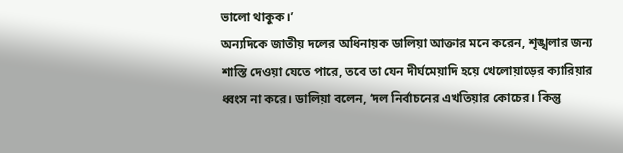ভালো থাকুক।’
অন্যদিকে জাতীয় দলের অধিনায়ক ডালিয়া আক্তার মনে করেন, শৃঙ্খলার জন্য শাস্তি দেওয়া যেতে পারে, তবে তা যেন দীর্ঘমেয়াদি হয়ে খেলোয়াড়ের ক্যারিয়ার ধ্বংস না করে। ডালিয়া বলেন, ‘দল নির্বাচনের এখতিয়ার কোচের। কিন্তু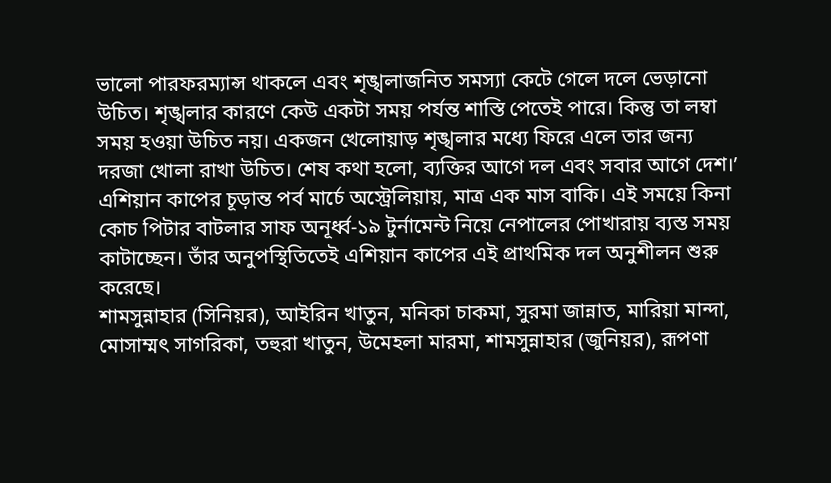ভালো পারফরম্যান্স থাকলে এবং শৃঙ্খলাজনিত সমস্যা কেটে গেলে দলে ভেড়ানো উচিত। শৃঙ্খলার কারণে কেউ একটা সময় পর্যন্ত শাস্তি পেতেই পারে। কিন্তু তা লম্বা সময় হওয়া উচিত নয়। একজন খেলোয়াড় শৃঙ্খলার মধ্যে ফিরে এলে তার জন্য দরজা খোলা রাখা উচিত। শেষ কথা হলো, ব্যক্তির আগে দল এবং সবার আগে দেশ।’
এশিয়ান কাপের চূড়ান্ত পর্ব মার্চে অস্ট্রেলিয়ায়, মাত্র এক মাস বাকি। এই সময়ে কিনা কোচ পিটার বাটলার সাফ অনূর্ধ্ব-১৯ টুর্নামেন্ট নিয়ে নেপালের পোখারায় ব্যস্ত সময় কাটাচ্ছেন। তাঁর অনুপস্থিতিতেই এশিয়ান কাপের এই প্রাথমিক দল অনুশীলন শুরু করেছে।
শামসুন্নাহার (সিনিয়র), আইরিন খাতুন, মনিকা চাকমা, সুরমা জান্নাত, মারিয়া মান্দা, মোসাম্মৎ সাগরিকা, তহুরা খাতুন, উমেহলা মারমা, শামসুন্নাহার (জুনিয়র), রূপণা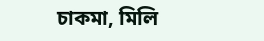চাকমা, মিলি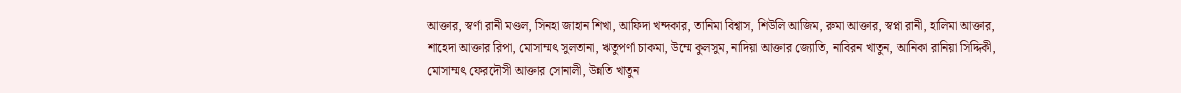আক্তার, স্বর্ণা রানী মণ্ডল, সিনহা জাহান শিখা, আফিদা খন্দকার, তানিমা বিশ্বাস, শিউলি আজিম, রুমা আক্তার, স্বপ্না রানী, হালিমা আক্তার, শাহেদা আক্তার রিপা, মোসাম্মৎ সুলতানা, ঋতুপর্ণা চাকমা, উম্মে কুলসুম, নাদিয়া আক্তার জ্যোতি, নাবিরন খাতুন, আনিকা রানিয়া সিদ্দিকী, মোসাম্মৎ ফেরদৌসী আক্তার সোনালী, উন্নতি খাতুন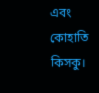এবং কোহাতি কিসকু।